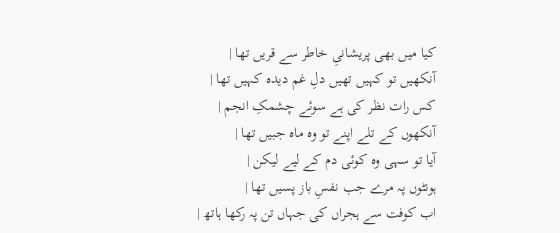کیا میں بھی پریشانیِ خاطر سے قریں تھا |
آنکھیں تو کہیں تھیں دلِ غم دیدہ کہیں تھا |
کس رات نظر کی ہے سوئے چشمکِ انجم |
آنکھوں کے تلے اپنے تو وہ ماہ جبیں تھا |
آیا تو سہی وہ کوئی دم کے لیے لیکن |
ہونٹوں پہ مرے جب نفسِ باز پسیں تھا |
اب کوفت سے ہجراں کی جہاں تن پہ رکھا ہاتھ |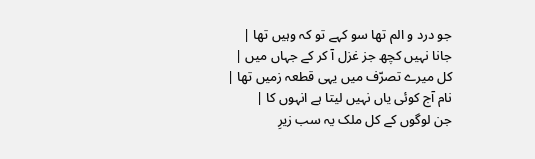جو درد و الم تھا سو کہے تو کہ وہیں تھا |
جانا نہیں کچھ جز غزل آ کر کے جہاں میں |
کل میرے تصرّف میں یہی قطعہ زمیں تھا |
نام آج کوئی یاں نہیں لیتا ہے انہوں کا |
جن لوگوں کے کل ملک یہ سب زیرِ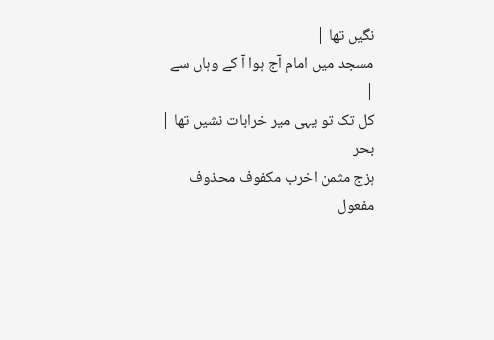نگیں تھا |
مسجد میں امام آج ہوا آ کے وہاں سے |
کل تک تو یہی میر خرابات نشیں تھا |
بحر
ہزج مثمن اخرب مکفوف محذوف
مفعول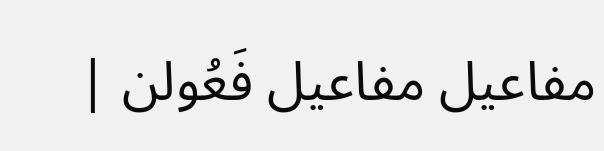مفاعیل مفاعیل فَعُولن |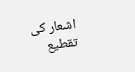اشعار کی تقطیع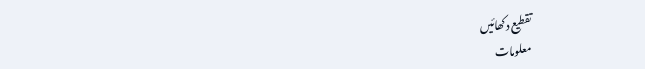تقطیع دکھائیں
معلومات